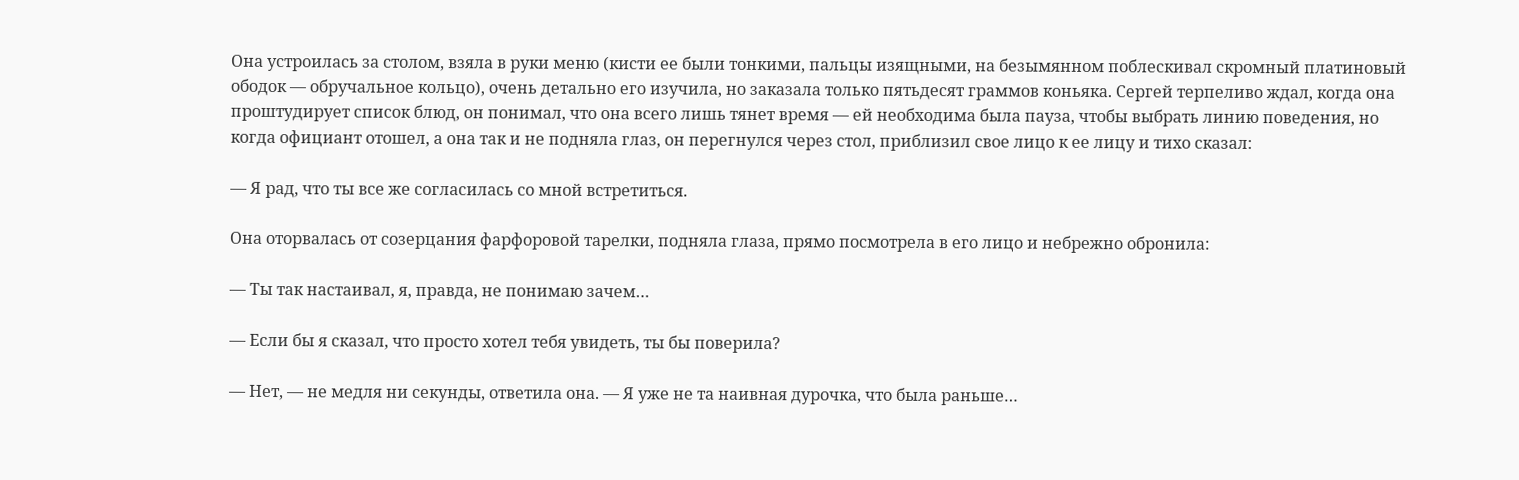Она устроилась за столом, взяла в руки меню (кисти ее были тонкими, пальцы изящными, на безымянном поблескивал скромный платиновый ободок — обручальное кольцо), очень детально его изучила, но заказала только пятьдесят граммов коньяка. Сергей терпеливо ждал, когда она проштудирует список блюд, он понимал, что она всего лишь тянет время — ей необходима была пауза, чтобы выбрать линию поведения, но когда официант отошел, а она так и не подняла глаз, он перегнулся через стол, приблизил свое лицо к ее лицу и тихо сказал:

— Я рад, что ты все же согласилась со мной встретиться.

Она оторвалась от созерцания фарфоровой тарелки, подняла глаза, прямо посмотрела в его лицо и небрежно обронила:

— Ты так настаивал, я, правда, не понимаю зачем…

— Если бы я сказал, что просто хотел тебя увидеть, ты бы поверила?

— Нет, — не медля ни секунды, ответила она. — Я уже не та наивная дурочка, что была раньше…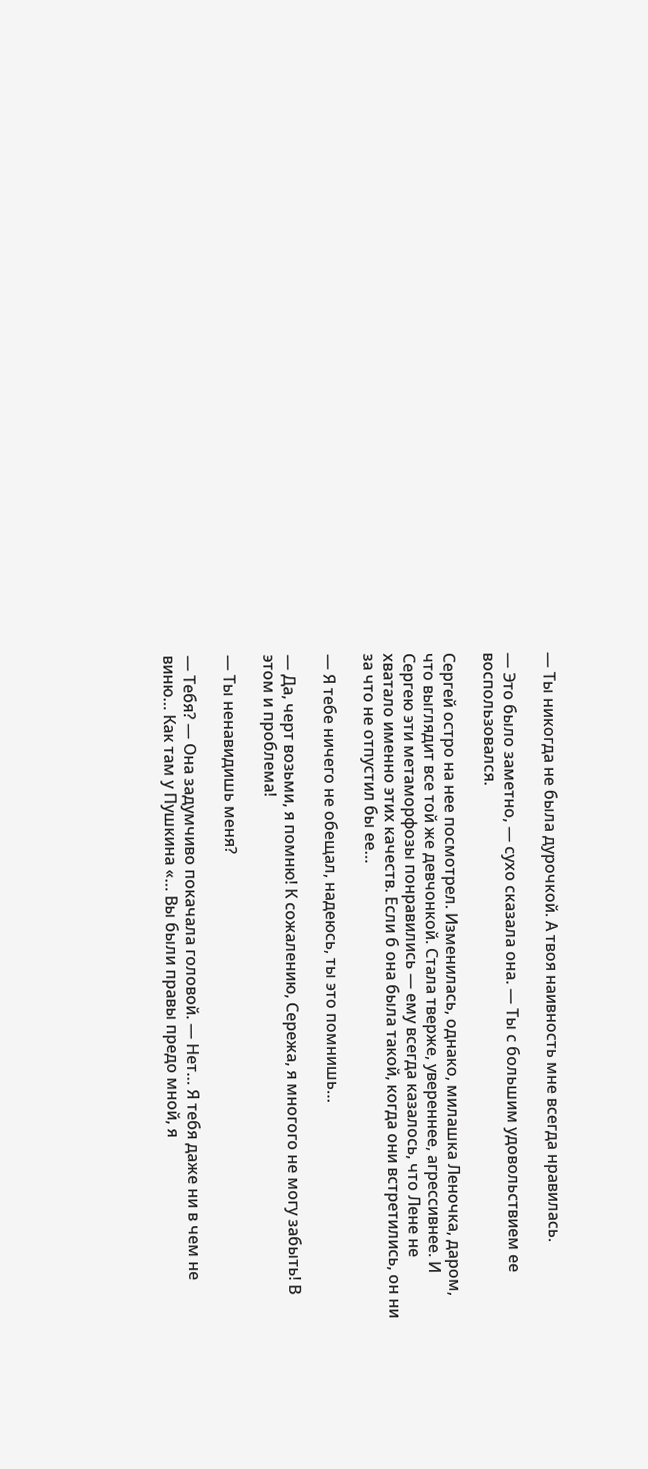— Ты никогда не была дурочкой. А твоя наивность мне всегда нравилась.

— Это было заметно, — сухо сказала она. — Ты с большим удовольствием ее воспользовался.

Сергей остро на нее посмотрел. Изменилась, однако, милашка Леночка, даром, что выглядит все той же девчонкой. Стала тверже, увереннее, агрессивнее. И Сергею эти метаморфозы понравились — ему всегда казалось, что Лене не хватало именно этих качеств. Если б она была такой, когда они встретились, он ни за что не отпустил бы ее…

— Я тебе ничего не обещал, надеюсь, ты это помнишь…

— Да, черт возьми, я помню! К сожалению, Сережа, я многого не могу забыть! В этом и проблема!

— Ты ненавидишь меня?

— Тебя? — Она задумчиво покачала головой. — Нет… Я тебя даже ни в чем не виню… Как там у Пушкина «… Вы были правы предо мной, я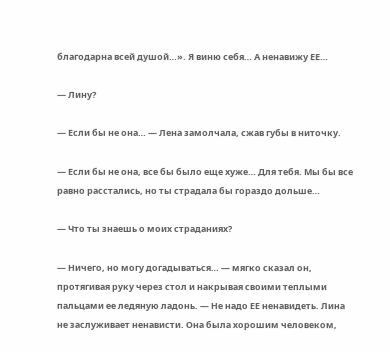благодарна всей душой…». Я виню себя… А ненавижу ЕЕ…

— Лину?

— Если бы не она… — Лена замолчала, сжав губы в ниточку.

— Если бы не она, все бы было еще хуже… Для тебя. Мы бы все равно расстались, но ты страдала бы гораздо дольше…

— Что ты знаешь о моих страданиях?

— Ничего, но могу догадываться… — мягко сказал он, протягивая руку через стол и накрывая своими теплыми пальцами ее ледяную ладонь. — Не надо ЕЕ ненавидеть. Лина не заслуживает ненависти. Она была хорошим человеком,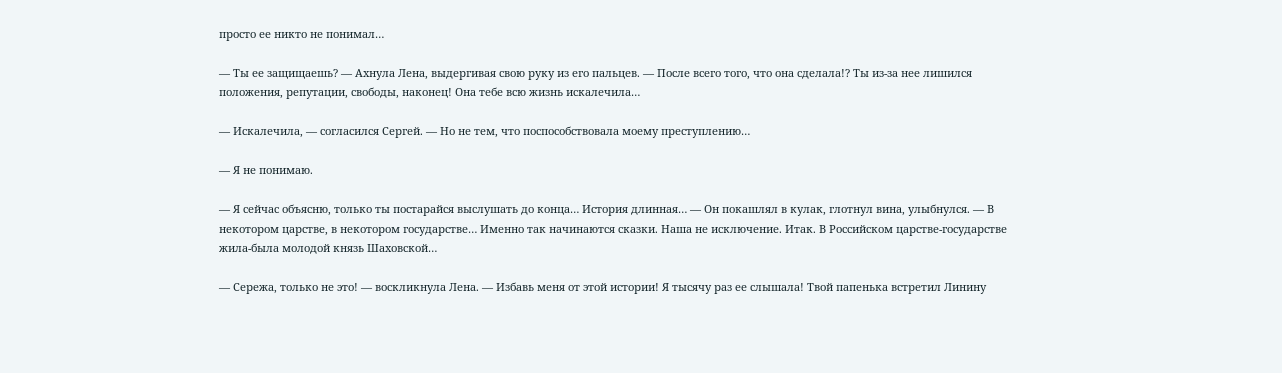просто ее никто не понимал…

— Ты ее защищаешь? — Ахнула Лена, выдергивая свою руку из его пальцев. — После всего того, что она сделала!? Ты из-за нее лишился положения, репутации, свободы, наконец! Она тебе всю жизнь искалечила…

— Искалечила, — согласился Сергей. — Но не тем, что поспособствовала моему преступлению…

— Я не понимаю.

— Я сейчас объясню, только ты постарайся выслушать до конца… История длинная… — Он покашлял в кулак, глотнул вина, улыбнулся. — В некотором царстве, в некотором государстве… Именно так начинаются сказки. Наша не исключение. Итак. В Российском царстве-государстве жила-была молодой князь Шаховской…

— Сережа, только не это! — воскликнула Лена. — Избавь меня от этой истории! Я тысячу раз ее слышала! Твой папенька встретил Линину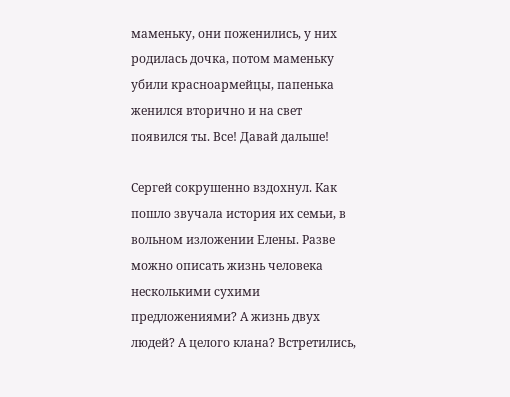маменьку, они поженились, у них родилась дочка, потом маменьку убили красноармейцы, папенька женился вторично и на свет появился ты. Все! Давай дальше!

Сергей сокрушенно вздохнул. Как пошло звучала история их семьи, в вольном изложении Елены. Разве можно описать жизнь человека несколькими сухими предложениями? А жизнь двух людей? А целого клана? Встретились,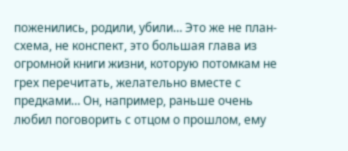поженились, родили, убили… Это же не план-схема, не конспект, это большая глава из огромной книги жизни, которую потомкам не грех перечитать, желательно вместе с предками… Он, например, раньше очень любил поговорить с отцом о прошлом, ему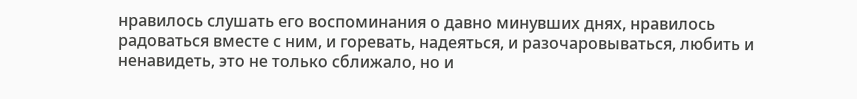нравилось слушать его воспоминания о давно минувших днях, нравилось радоваться вместе с ним, и горевать, надеяться, и разочаровываться, любить и ненавидеть, это не только сближало, но и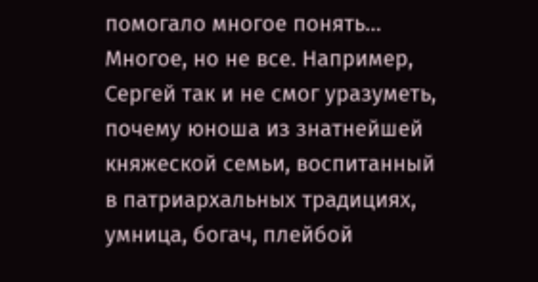помогало многое понять… Многое, но не все. Например, Сергей так и не смог уразуметь, почему юноша из знатнейшей княжеской семьи, воспитанный в патриархальных традициях, умница, богач, плейбой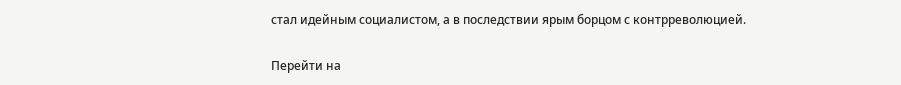стал идейным социалистом, а в последствии ярым борцом с контрреволюцией.

Перейти на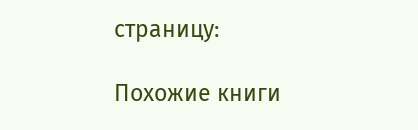страницу:

Похожие книги